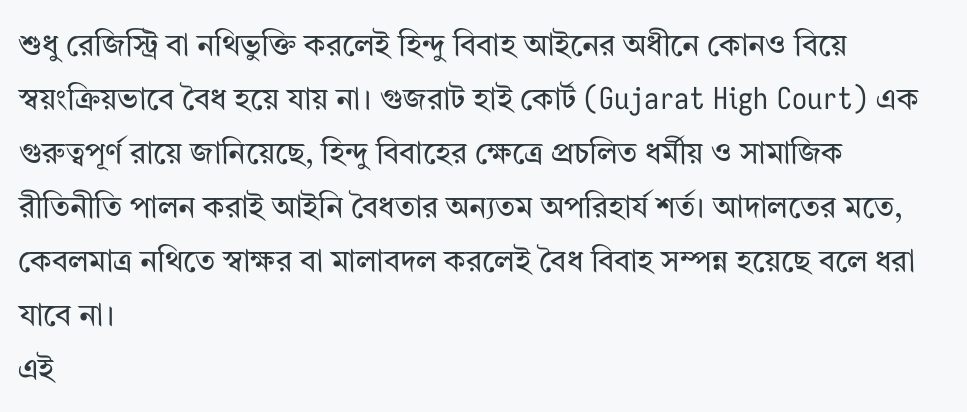শুধু রেজিস্ট্রি বা নথিভুক্তি করলেই হিন্দু বিবাহ আইনের অধীনে কোনও বিয়ে স্বয়ংক্রিয়ভাবে বৈধ হয়ে যায় না। গুজরাট হাই কোর্ট (Gujarat High Court) এক গুরুত্বপূর্ণ রায়ে জানিয়েছে, হিন্দু বিবাহের ক্ষেত্রে প্রচলিত ধর্মীয় ও সামাজিক রীতিনীতি পালন করাই আইনি বৈধতার অন্যতম অপরিহার্য শর্ত। আদালতের মতে, কেবলমাত্র নথিতে স্বাক্ষর বা মালাবদল করলেই বৈধ বিবাহ সম্পন্ন হয়েছে বলে ধরা যাবে না।
এই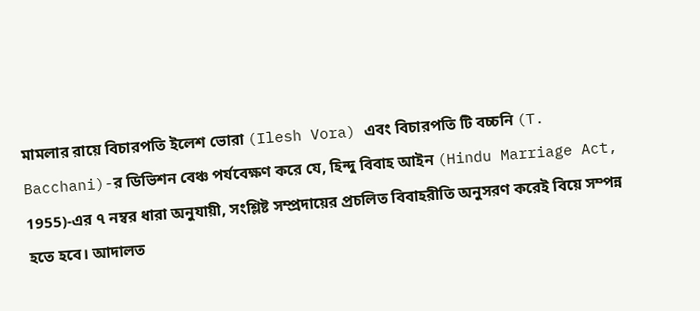মামলার রায়ে বিচারপতি ইলেশ ভোরা (Ilesh Vora) এবং বিচারপতি টি বচ্চনি (T. Bacchani)-র ডিভিশন বেঞ্চ পর্যবেক্ষণ করে যে, হিন্দু বিবাহ আইন (Hindu Marriage Act, 1955)-এর ৭ নম্বর ধারা অনুযায়ী, সংশ্লিষ্ট সম্প্রদায়ের প্রচলিত বিবাহরীতি অনুসরণ করেই বিয়ে সম্পন্ন হতে হবে। আদালত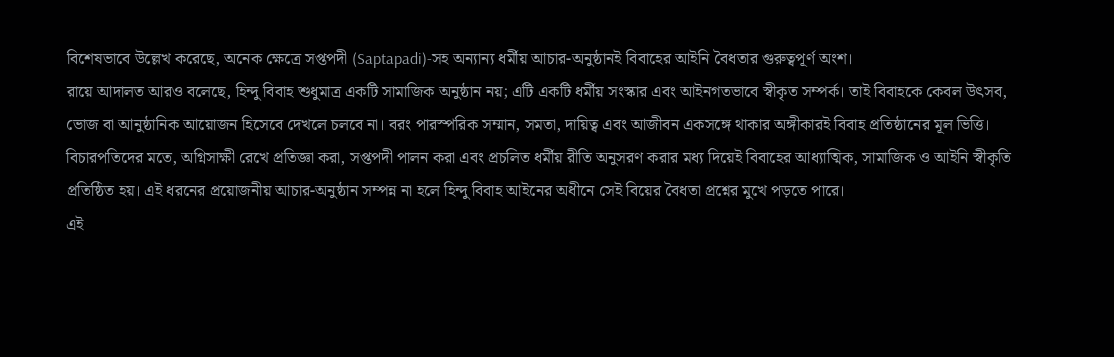বিশেষভাবে উল্লেখ করেছে, অনেক ক্ষেত্রে সপ্তপদী (Saptapadi)-সহ অন্যান্য ধর্মীয় আচার-অনুষ্ঠানই বিবাহের আইনি বৈধতার গুরুত্বপূর্ণ অংশ।
রায়ে আদালত আরও বলেছে, হিন্দু বিবাহ শুধুমাত্র একটি সামাজিক অনুষ্ঠান নয়; এটি একটি ধর্মীয় সংস্কার এবং আইনগতভাবে স্বীকৃত সম্পর্ক। তাই বিবাহকে কেবল উৎসব, ভোজ বা আনুষ্ঠানিক আয়োজন হিসেবে দেখলে চলবে না। বরং পারস্পরিক সম্মান, সমতা, দায়িত্ব এবং আজীবন একসঙ্গে থাকার অঙ্গীকারই বিবাহ প্রতিষ্ঠানের মূল ভিত্তি।
বিচারপতিদের মতে, অগ্নিসাক্ষী রেখে প্রতিজ্ঞা করা, সপ্তপদী পালন করা এবং প্রচলিত ধর্মীয় রীতি অনুসরণ করার মধ্য দিয়েই বিবাহের আধ্যাত্মিক, সামাজিক ও আইনি স্বীকৃতি প্রতিষ্ঠিত হয়। এই ধরনের প্রয়োজনীয় আচার-অনুষ্ঠান সম্পন্ন না হলে হিন্দু বিবাহ আইনের অধীনে সেই বিয়ের বৈধতা প্রশ্নের মুখে পড়তে পারে।
এই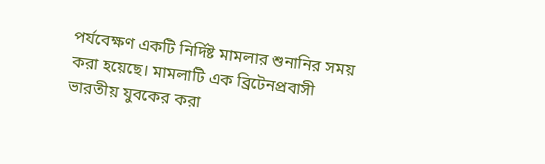পর্যবেক্ষণ একটি নির্দিষ্ট মামলার শুনানির সময় করা হয়েছে। মামলাটি এক ব্রিটেনপ্রবাসী ভারতীয় যুবকের করা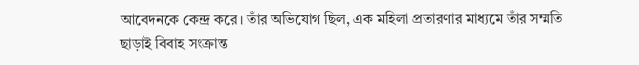আবেদনকে কেন্দ্র করে। তাঁর অভিযোগ ছিল, এক মহিলা প্রতারণার মাধ্যমে তাঁর সম্মতি ছাড়াই বিবাহ সংক্রান্ত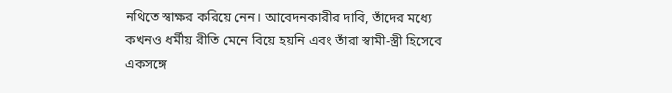নথিতে স্বাক্ষর করিয়ে নেন। আবেদনকারীর দাবি, তাঁদের মধ্যে কখনও ধর্মীয় রীতি মেনে বিয়ে হয়নি এবং তাঁরা স্বামী-স্ত্রী হিসেবে একসঙ্গে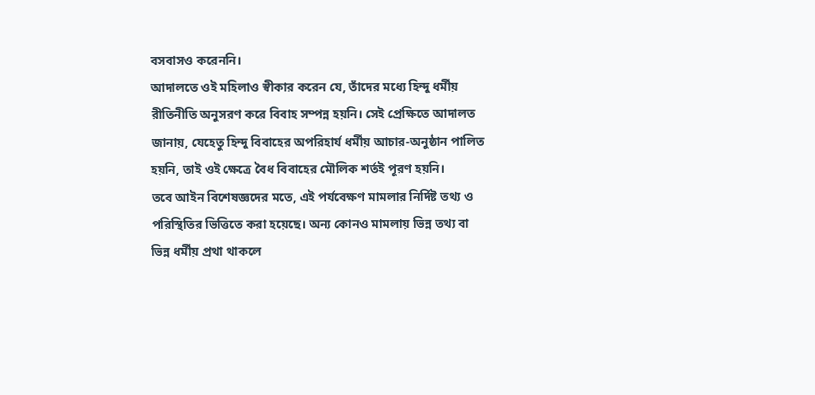বসবাসও করেননি।
আদালতে ওই মহিলাও স্বীকার করেন যে, তাঁদের মধ্যে হিন্দু ধর্মীয় রীতিনীতি অনুসরণ করে বিবাহ সম্পন্ন হয়নি। সেই প্রেক্ষিতে আদালত জানায়, যেহেতু হিন্দু বিবাহের অপরিহার্য ধর্মীয় আচার-অনুষ্ঠান পালিত হয়নি, তাই ওই ক্ষেত্রে বৈধ বিবাহের মৌলিক শর্তই পূরণ হয়নি।
তবে আইন বিশেষজ্ঞদের মতে, এই পর্যবেক্ষণ মামলার নির্দিষ্ট তথ্য ও পরিস্থিতির ভিত্তিতে করা হয়েছে। অন্য কোনও মামলায় ভিন্ন তথ্য বা ভিন্ন ধর্মীয় প্রথা থাকলে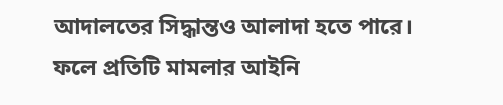আদালতের সিদ্ধান্তও আলাদা হতে পারে। ফলে প্রতিটি মামলার আইনি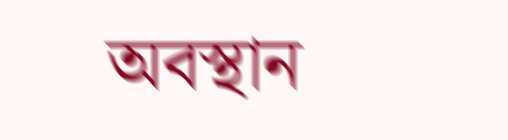অবস্থান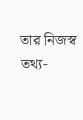তার নিজস্ব তথ্য-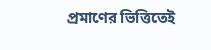প্রমাণের ভিত্তিতেই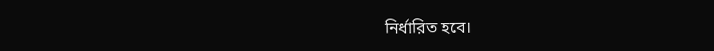নির্ধারিত হবে।